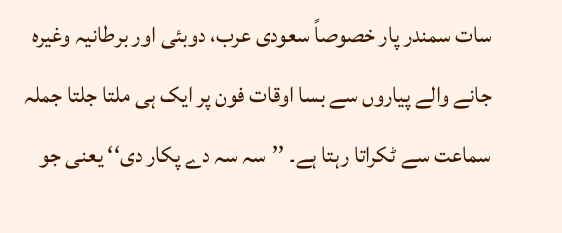سات سمندر پار خصوصاً سعودی عرب، دوبئی اور برطانیہ وغیرہ جانے والے پیاروں سے بسا اوقات فون پر ایک ہی ملتا جلتا جملہ سماعت سے ٹکراتا رہتا ہے۔ ’’سہ سہ دے پکار دی‘‘ یعنی جو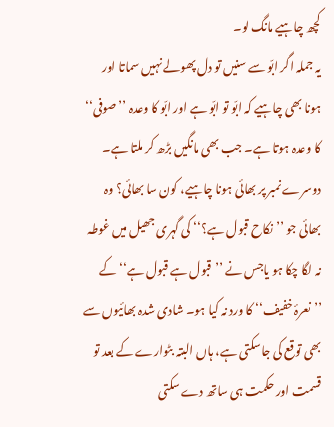کچھ چاہیے مانگ لو۔
یہ جملہ اگر ابّو سے سنیں تو دل پھولے نہیں سماتا اور ہونا بھی چاہیے کہ ابّو تو ابّو ہے اور ابّو کا وعدہ ’’صوفی‘‘ کا وعدہ ہوتا ہے۔ جب بھی مانگیں بڑھ کر ملتا ہے۔ دوسرے نمبر پر بھائی ہونا چاہیے، کون سا بھائی؟ وہ بھائی جو ’’نکاح قبول ہے؟‘‘ کی گہری جھیل میں غوطہ نہ لگا چکا ہو یاجس نے ’’قبول ہے قبول ہے‘‘ کے ’’نعرۂ خفیف‘‘ کا ورد نہ کیا ہو۔ شادی شدہ بھائیوں سے بھی توقع کی جاسکتی ہے، ہاں البتہ بٹوارے کے بعد تو قسمت اور حکمت ہی ساتھ دے سکتی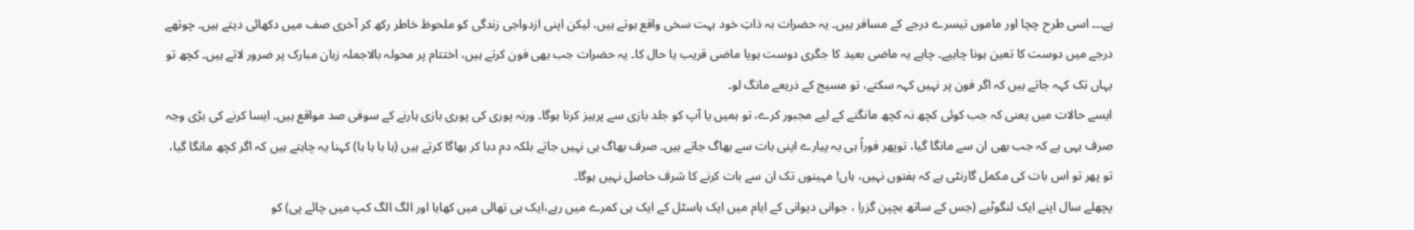ہے۔۔۔ اسی طرح چچا اور ماموں تیسرے درجے کے مسافر ہیں۔ یہ حضرات بہ ذاتِ خود بہت سخی واقع ہوتے ہیں، لیکن اپنی ازدواجی زندگی کو ملحوظ خاطر رکھ کر آخری صف میں دکھائی دیتے ہیں۔ چوتھے درجے میں دوست کا تعین ہونا چاہیے۔ چاہے یہ ماضی بعید کا جگری دوست ہویا ماضی قریب یا حال کا۔ یہ حضرات جب بھی فون کرتے ہیں، اختتام پر محولہ بالاجملہ زبان مبارک پر ضرور لاتے ہیں۔ کچھ تو یہاں تک کہہ جاتے ہیں کہ اگر فون پر نہیں کہہ سکتے، تو مسیج کے ذریعے مانگ لو۔
ایسے حالات میں یعنی کہ جب کوئی کچھ نہ کچھ مانگنے کے لیے مجبور کرے، تو ہمیں یا آپ کو جلد بازی سے پرہیز کرنا ہوگا۔ ورنہ پوری کی پوری بازی ہارنے کے سوفی صد مواقع ہیں۔ ایسا کرنے کی بڑی وجہ صرف یہی ہے کہ جب بھی ان سے مانگا گیا، توپھر فوراً ہی یہ پیارے اپنی بات سے بھاگ جاتے ہیں۔ صرف بھاگ ہی نہیں جاتے بلکہ دم دبا کر بھاگا کرتے ہیں (ہا ہا ہا ہا) کہنا یہ چاہتے ہیں کہ اگر کچھ مانگا گیا، تو پھر تو اس بات کی مکمل گارنٹی ہے کہ ہفتوں نہیں، ہاں! مہینوں تک ان سے بات کرنے کا شرف حاصل نہیں ہوگا۔
پچھلے سال اپنے ایک لنگوٹیے (جس کے ساتھ بچپن گزرا ، جوانی دیوانی کے ایام میں ایک ہاسٹل کے ایک ہی کمرے میں رہے،ایک ہی تھالی میں کھایا اور الگ الگ کپ میں چائے پی) کو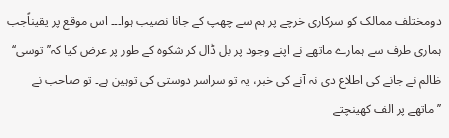دومختلف ممالک کو سرکاری خرچے پر ہم سے چھپ کے جانا نصیب ہوا۔۔۔ اس موقع پر یقیناًجب ہماری طرف سے ہمارے ماتھے نے اپنے وجود پر بل ڈال کر شکوہ کے طور پر عرض کیا کہ’’ توسی‘‘ ظالم نے جانے کی اطلاع دی نہ آنے کی خبر، یہ تو سراسر دوستی کی توہین ہے۔ تو صاحب نے ’’ماتھے پر الف کھینچتے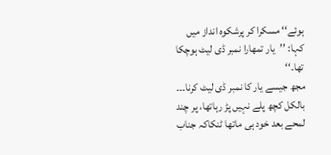ہوئے‘‘ مسکرا کر پرشکوہ انداز میں کہا: ’’یار تمھارا نمبر ڈی لیٹ ہوچکا تھا۔‘‘
مجھ جیسے یار کا نمبر ڈی لیٹ کرنا۔۔۔ بالکل کچھ پلے نہیں پڑ رہاتھا، پر چند لمحے بعد خود ہی ماتھا ٹنکاکہ جناب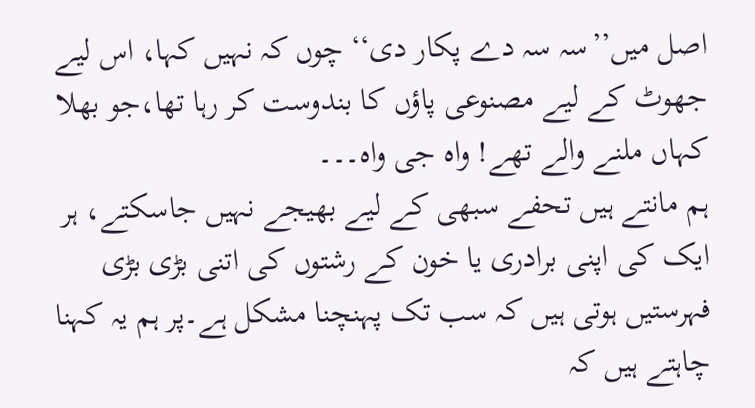اصل میں’’سہ سہ دے پکار دی‘‘ چوں کہ نہیں کہا، اس لیے جھوٹ کے لیے مصنوعی پاؤں کا بندوست کر رہا تھا،جو بھلا کہاں ملنے والے تھے! واہ جی واہ۔۔۔
ہم مانتے ہیں تحفے سبھی کے لیے بھیجے نہیں جاسکتے، ہر ایک کی اپنی برادری یا خون کے رشتوں کی اتنی بڑی بڑی فہرستیں ہوتی ہیں کہ سب تک پہنچنا مشکل ہے۔پر ہم یہ کہنا چاہتے ہیں کہ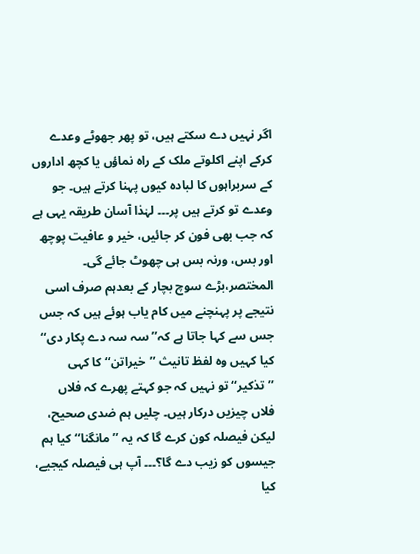اگر نہیں دے سکتے ہیں، تو پھر جھوٹے وعدے کرکے اپنے اکلوتے ملک کے راہ نماؤں یا کچھ اداروں کے سربراہوں کا لبادہ کیوں پہنا کرتے ہیں۔ جو وعدے تو کرتے ہیں پر۔۔۔ لہٰذا آسان طریقہ یہی ہے کہ جب بھی فون کر جائیں، خیر و عافیت پوچھ اور بس، ورنہ بس ہی چھوٹ جائے گی۔
المختصر،بڑے سوچ بچار کے بعدہم صرف اسی نتیجے پر پہنچنے میں کام یاب ہوئے ہیں کہ جس جس سے کہا جاتا ہے کہ’’سہ سہ دے پکار دی‘‘ کیا کہیں وہ لفظ تانیث ’’خیراتن‘‘ کا کہی ’’تذکیر‘‘ تو نہیں کہ جو کہتے پھرے کہ فلاں فلاں چیزیں درکار ہیں۔ چلیں ہم ضدی صحیح، لیکن فیصلہ کون کرے گا کہ یہ ’’مانگنا‘‘کیا ہم جیسوں کو زیب دے گا؟۔۔۔ آپ ہی فیصلہ کیجیے، کیا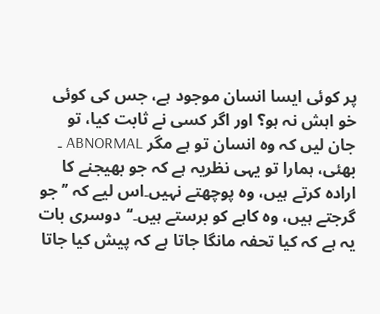پر کوئی ایسا انسان موجود ہے، جس کی کوئی خو اہش نہ ہو؟ اور اگر کسی نے ثابت کیا، تو جان لیں کہ وہ انسان تو ہے مگر ABNORMAL ۔
بھئی، ہمارا تو یہی نظریہ ہے کہ جو بھیجنے کا ارادہ کرتے ہیں، وہ پوچھتے نہیں۔اس لیے کہ ’’جو گرجتے ہیں، وہ کاہے کو برستے ہیں۔‘‘دوسری بات یہ ہے کہ کیا تحفہ مانگا جاتا ہے کہ پیش کیا جاتا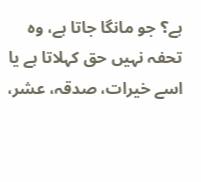ہے؟ جو مانگا جاتا ہے، وہ تحفہ نہیں حق کہلاتا ہے یا اسے خیرات، صدقہ، عشر،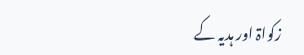زکواۃ اور ہدیہ کے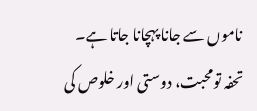ناموں سے جانا پہچانا جاتا ہے۔ تحفہ تومحبت، دوستی اور خلوص کی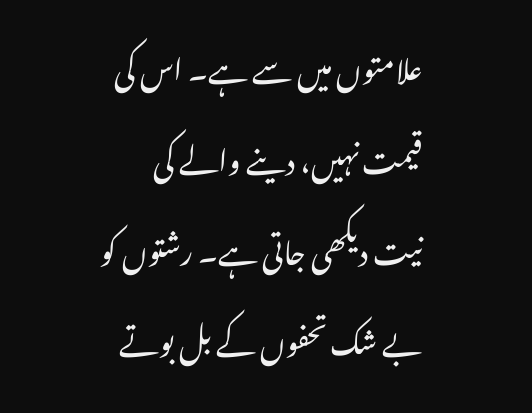علامتوں میں سے ہے۔ اس کی قیمت نہیں، دینے والے کی نیت دیکھی جاتی ہے۔ رشتوں کو بے شک تحفوں کے بل بوتے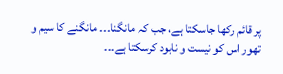پر قائم رکھا جاسکتا ہے، جب کہ مانگنا۔۔۔ مانگنے کا سیم و تھور اس کو نیست و نابود کرسکتا ہے۔۔۔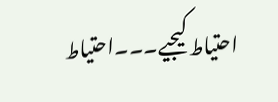احتیاط کیجیے۔۔۔احتیاط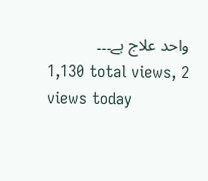واحد علاج ہے۔۔۔
1,130 total views, 2 views today